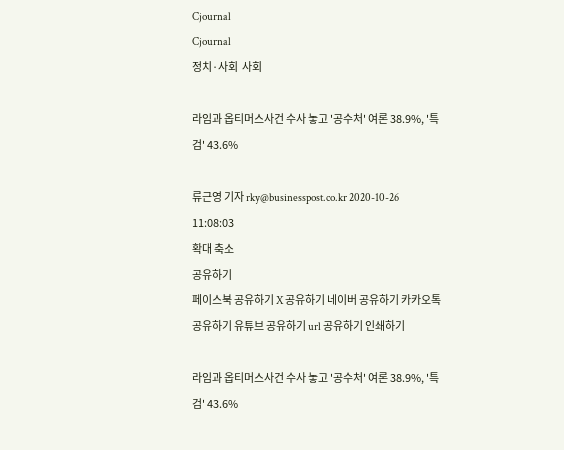Cjournal
Cjournal
정치·사회  사회

라임과 옵티머스사건 수사 놓고 '공수처' 여론 38.9%, '특검' 43.6%

류근영 기자 rky@businesspost.co.kr 2020-10-26 11:08:03
확대 축소
공유하기
페이스북 공유하기 X 공유하기 네이버 공유하기 카카오톡 공유하기 유튜브 공유하기 url 공유하기 인쇄하기

라임과 옵티머스사건 수사 놓고 '공수처' 여론 38.9%, '특검' 43.6%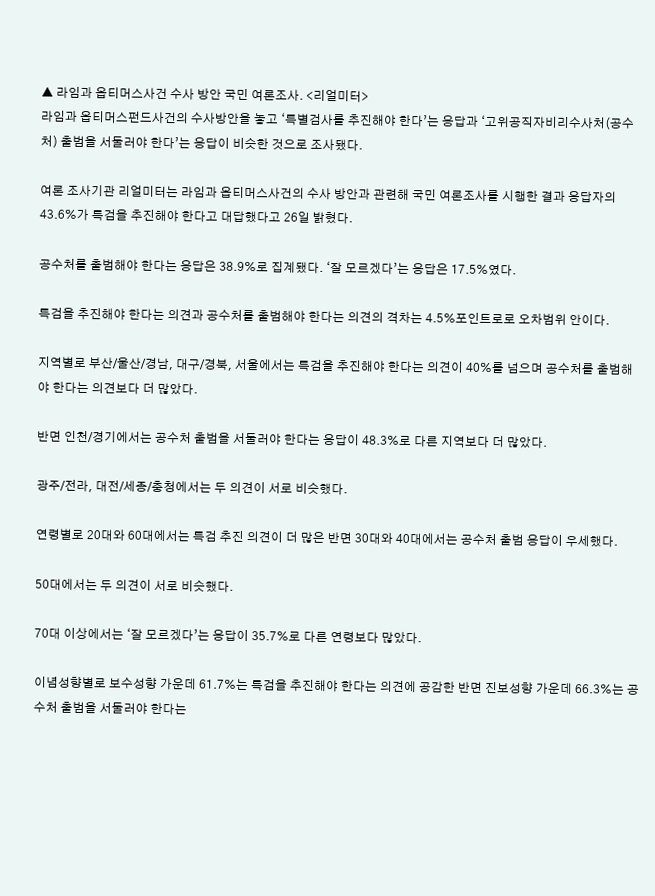▲ 라임과 옵티머스사건 수사 방안 국민 여론조사. <리얼미터>
라임과 옵티머스펀드사건의 수사방안을 놓고 ‘특별검사를 추진해야 한다’는 응답과 ‘고위공직자비리수사처(공수처) 출범을 서둘러야 한다’는 응답이 비슷한 것으로 조사됐다.

여론 조사기관 리얼미터는 라임과 옵티머스사건의 수사 방안과 관련해 국민 여론조사를 시행한 결과 응답자의 43.6%가 특검을 추진해야 한다고 대답했다고 26일 밝혔다.

공수처를 출범해야 한다는 응답은 38.9%로 집계됐다. ‘잘 모르겠다’는 응답은 17.5%였다.

특검을 추진해야 한다는 의견과 공수처를 출범해야 한다는 의견의 격차는 4.5%포인트로로 오차범위 안이다.

지역별로 부산/울산/경남, 대구/경북, 서울에서는 특검을 추진해야 한다는 의견이 40%를 넘으며 공수처를 출범해야 한다는 의견보다 더 많았다.

반면 인천/경기에서는 공수처 출범을 서둘러야 한다는 응답이 48.3%로 다른 지역보다 더 많았다.

광주/전라, 대전/세종/충청에서는 두 의견이 서로 비슷했다.

연령별로 20대와 60대에서는 특검 추진 의견이 더 많은 반면 30대와 40대에서는 공수처 출범 응답이 우세했다.

50대에서는 두 의견이 서로 비슷했다.

70대 이상에서는 ‘잘 모르겠다’는 응답이 35.7%로 다른 연령보다 많았다.

이념성향별로 보수성향 가운데 61.7%는 특검을 추진해야 한다는 의견에 공감한 반면 진보성향 가운데 66.3%는 공수처 출범을 서둘러야 한다는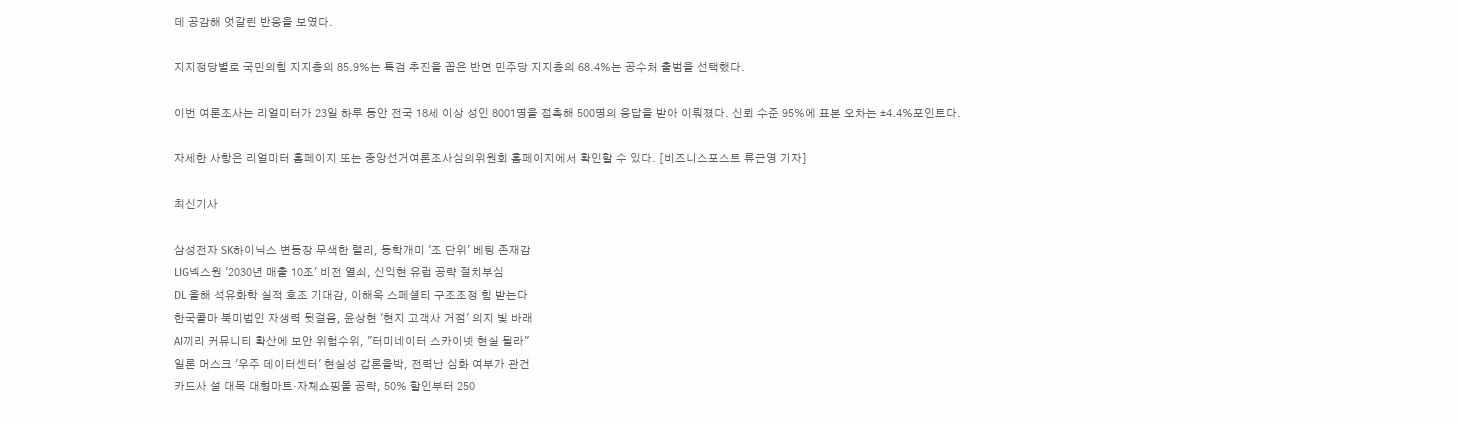데 공감해 엇갈린 반응을 보였다.

지지정당별로 국민의힘 지지층의 85.9%는 특검 추진을 꼽은 반면 민주당 지지층의 68.4%는 공수처 출범을 선택했다.

이번 여론조사는 리얼미터가 23일 하루 동안 전국 18세 이상 성인 8001명을 접촉해 500명의 응답을 받아 이뤄졌다. 신뢰 수준 95%에 표본 오차는 ±4.4%포인트다.

자세한 사항은 리얼미터 홈페이지 또는 중앙선거여론조사심의위원회 홈페이지에서 확인할 수 있다. [비즈니스포스트 류근영 기자]

최신기사

삼성전자 SK하이닉스 변동장 무색한 랠리, 동학개미 '조 단위' 베팅 존재감
LIG넥스원 '2030년 매출 10조' 비전 열쇠, 신익현 유럽 공략 절치부심
DL 올해 석유화학 실적 호조 기대감, 이해욱 스페셜티 구조조정 힘 받는다
한국콜마 북미법인 자생력 뒷걸음, 윤상현 '현지 고객사 거점' 의지 빛 바래
AI끼리 커뮤니티 확산에 보안 위험수위, "터미네이터 스카이넷 현실 될라"
일론 머스크 '우주 데이터센터' 현실성 갑론을박, 전력난 심화 여부가 관건
카드사 설 대목 대형마트·자체쇼핑몰 공략, 50% 할인부터 250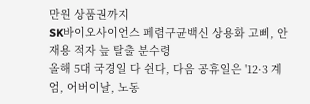만원 상품권까지
SK바이오사이언스 페렴구균백신 상용화 고삐, 안재용 적자 늪 탈출 분수령
올해 5대 국경일 다 쉰다, 다음 공휴일은 '12·3 계엄, 어버이날, 노동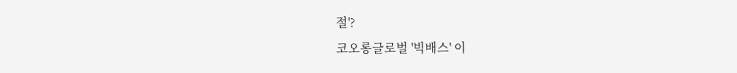절'?
코오롱글로벌 '빅배스' 이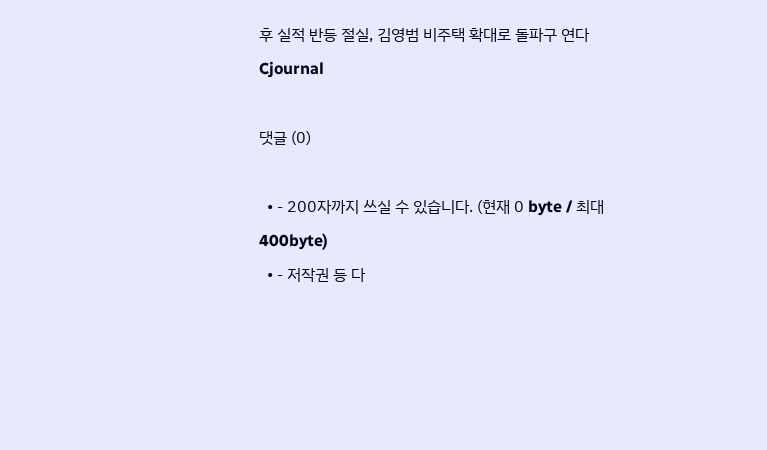후 실적 반등 절실, 김영범 비주택 확대로 돌파구 연다
Cjournal

댓글 (0)

  • - 200자까지 쓰실 수 있습니다. (현재 0 byte / 최대 400byte)
  • - 저작권 등 다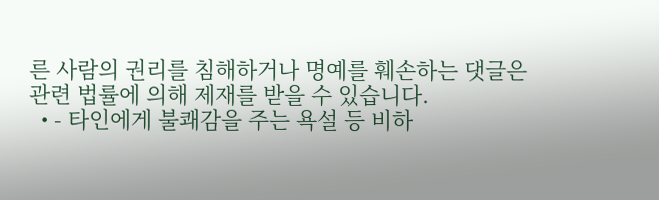른 사람의 권리를 침해하거나 명예를 훼손하는 댓글은 관련 법률에 의해 제재를 받을 수 있습니다.
  • - 타인에게 불쾌감을 주는 욕설 등 비하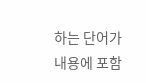하는 단어가 내용에 포함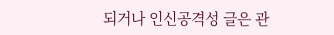되거나 인신공격성 글은 관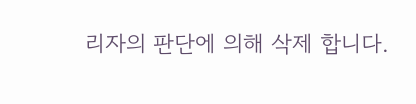리자의 판단에 의해 삭제 합니다.